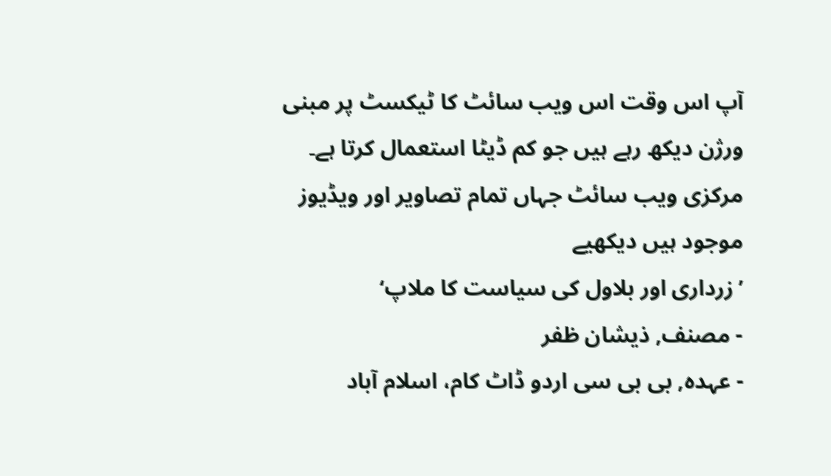آپ اس وقت اس ویب سائٹ کا ٹیکسٹ پر مبنی ورژن دیکھ رہے ہیں جو کم ڈیٹا استعمال کرتا ہے۔ مرکزی ویب سائٹ جہاں تمام تصاویر اور ویڈیوز موجود ہیں دیکھیے
’زرداری اور بلاول کی سیاست کا ملاپ‘
- مصنف, ذیشان ظفر
- عہدہ, بی بی سی اردو ڈاٹ کام، اسلام آباد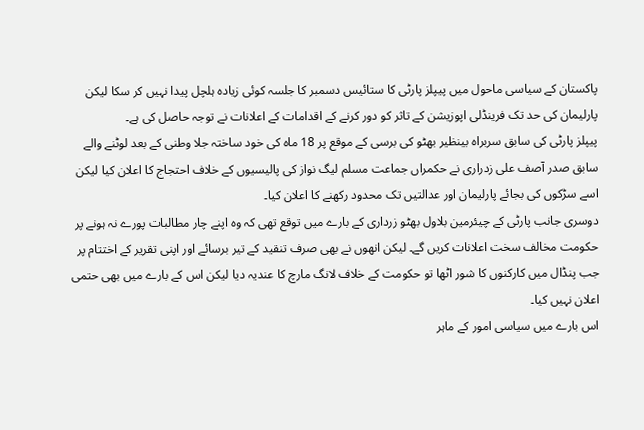پاکستان کے سیاسی ماحول میں پیپلز پارٹی کا ستائیس دسمبر کا جلسہ کوئی زیادہ ہلچل پیدا نہیں کر سکا لیکن پارلیمان کی حد تک فرینڈلی اپوزیشن کے تاثر کو دور کرنے کے اقدامات کے اعلانات نے توجہ حاصل کی ہے۔
پیپلز پارٹی کی سابق سربراہ بینظیر بھٹو کی برسی کے موقع پر 18 ماہ کی خود ساختہ جلا وطنی کے بعد لوٹنے والے سابق صدر آصف علی زدراری نے حکمراں جماعت مسلم لیگ نواز کی پالیسیوں کے خلاف احتجاج کا اعلان کیا لیکن اسے سڑکوں کی بجائے پارلیمان اور عدالتیں تک محدود رکھنے کا اعلان کیا۔
دوسری جانب پارٹی کے چیئرمین بلاول بھٹو زرداری کے بارے میں توقع تھی کہ وہ اپنے چار مطالبات پورے نہ ہونے پر حکومت مخالف سخت اعلانات کریں گے۔ لیکن انھوں نے بھی صرف تنقید کے تیر برسائے اور اپنی تقریر کے اختتام پر جب پنڈال میں کارکنوں کا شور اٹھا تو حکومت کے خلاف لانگ مارچ کا عندیہ دیا لیکن اس کے بارے میں بھی حتمی اعلان نہیں کیا۔
اس بارے میں سیاسی امور کے ماہر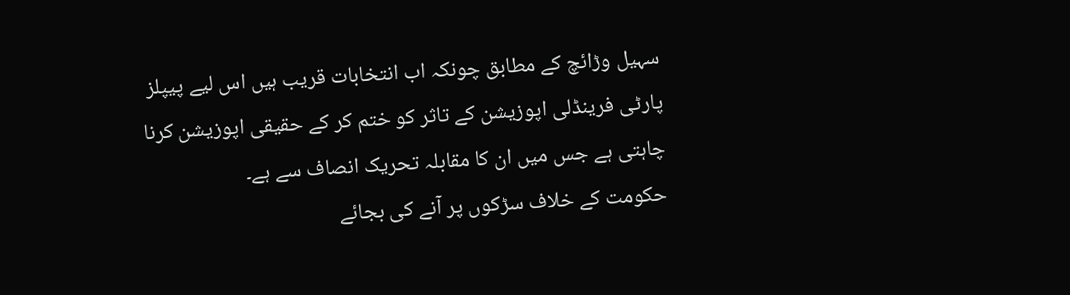سہیل وڑائچ کے مطابق چونکہ اب انتخابات قریب ہیں اس لیے پیپلز پارٹی فرینڈلی اپوزیشن کے تاثر کو ختم کر کے حقیقی اپوزیشن کرنا چاہتی ہے جس میں ان کا مقابلہ تحریک انصاف سے ہے۔
حکومت کے خلاف سڑکوں پر آنے کی بجائے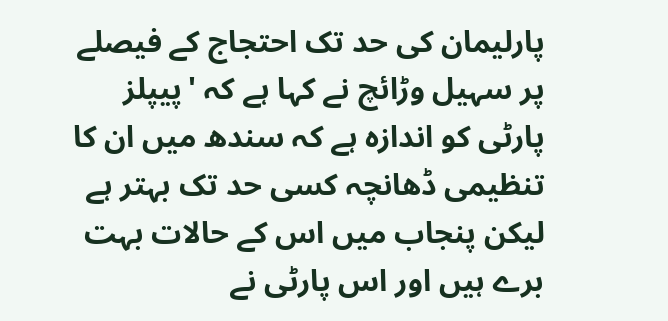پارلیمان کی حد تک احتجاج کے فیصلے پر سہیل وڑائچ نے کہا ہے کہ 'پیپلز پارٹی کو اندازہ ہے کہ سندھ میں ان کا تنظیمی ڈھانچہ کسی حد تک بہتر ہے لیکن پنجاب میں اس کے حالات بہت برے ہیں اور اس پارٹی نے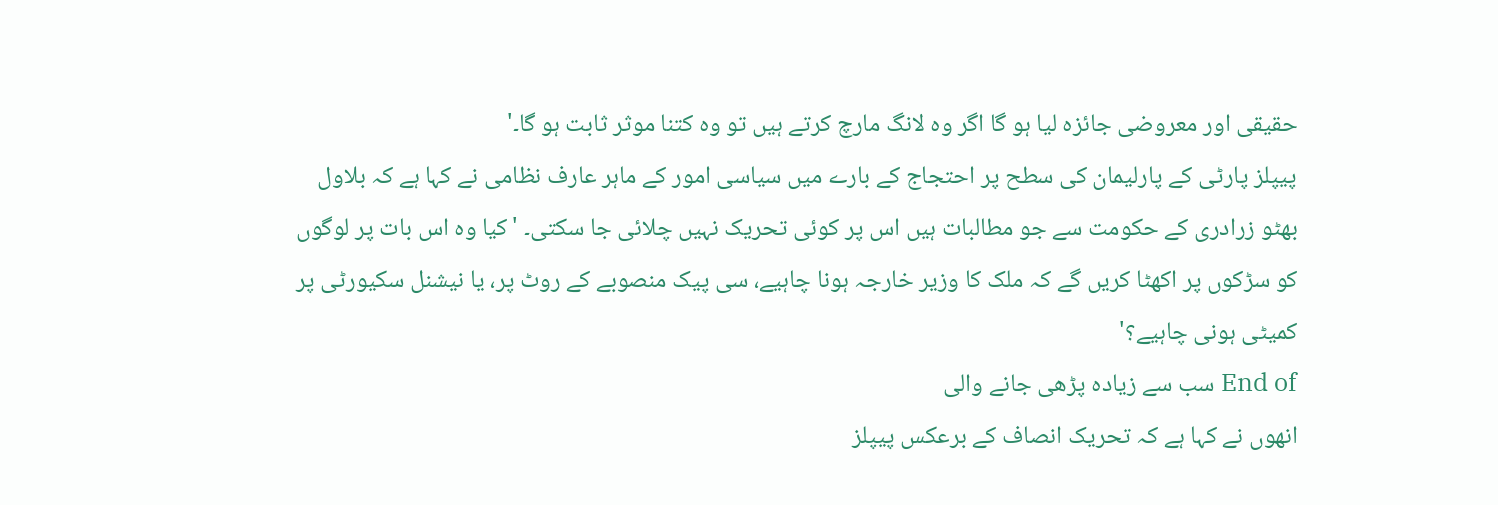حقیقی اور معروضی جائزہ لیا ہو گا اگر وہ لانگ مارچ کرتے ہیں تو وہ کتنا موثر ثابت ہو گا۔'
پیپلز پارٹی کے پارلیمان کی سطح پر احتجاج کے بارے میں سیاسی امور کے ماہر عارف نظامی نے کہا ہے کہ بلاول بھٹو زرادری کے حکومت سے جو مطالبات ہیں اس پر کوئی تحریک نہیں چلائی جا سکتی۔ 'کیا وہ اس بات پر لوگوں کو سڑکوں پر اکھٹا کریں گے کہ ملک کا وزیر خارجہ ہونا چاہیے، سی پیک منصوبے کے روٹ پر، یا نیشنل سکیورٹی پر کمیٹی ہونی چاہیے؟'
End of سب سے زیادہ پڑھی جانے والی
انھوں نے کہا ہے کہ تحریک انصاف کے برعکس پیپلز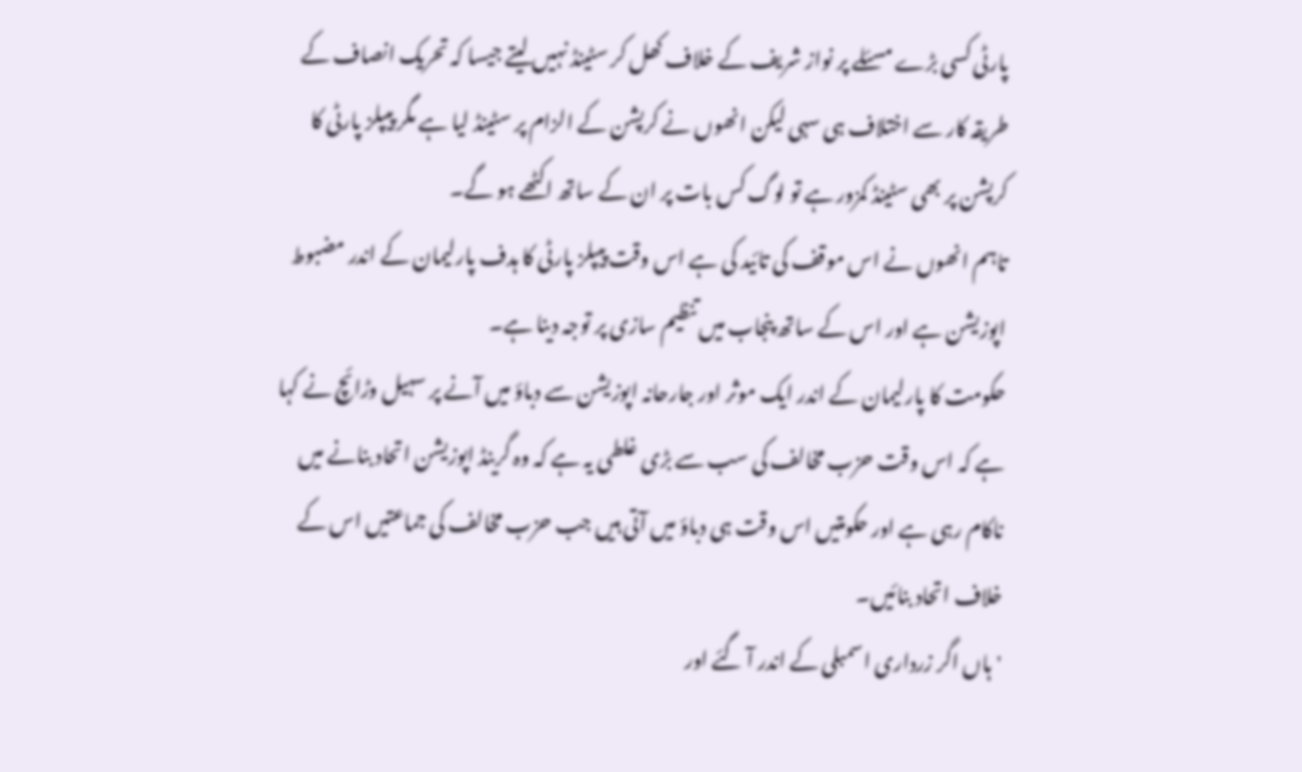پارٹی کسی بڑے مسئلے پر نواز شریف کے خلاف کھل کر سٹینڈ نہیں لیتے جیسا کہ تحریک انصاف کے طریقہ کار سے اختلاف ہی سہی لیکن انھوں نے کرپشن کے الزام پر سٹینڈ لیا ہے مگر پیپلز پارٹی کا کرپشن پر بھی سٹینڈ کمزور ہے تو لوگ کس بات پر ان کے ساتھ اکٹھے ہو گے۔
تاہم انھوں نے اس موقف کی تائید کی ہے اس وقت پیپلز پارٹی کا ہدف پارلیمان کے اندر مضبوط اپوزیشن ہے اور اس کے ساتھ پنجاب میں تنظیم سازی پر توجہ دینا ہے۔
حکومت کا پارلیمان کے اندر ایک موثر اور جارحانہ اپوزیشن سے دباؤ میں آنے پر سہیل وڑائچ نے کہا ہے کہ اس وقت حزب مخالف کی سب سے بڑی غلطی یہ ہے کہ وہ گرینڈ اپوزیشن اتحاد بنانے میں ناکام رہی ہے اور حکومتیں اس وقت ہی دباؤ میں آتی ہیں جب حزب مخالف کی جماعتیں اس کے خلاف اتحاد بنائیں۔
'ہاں اگر زرداری اسمبلی کے اندر آ گئے اور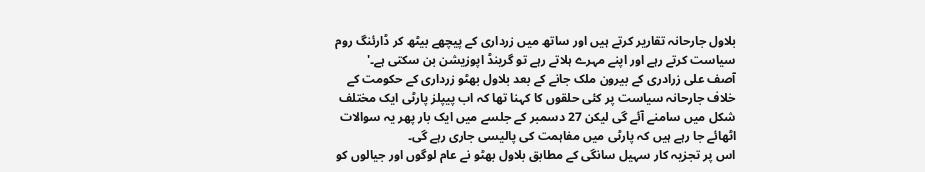بلاول جارحانہ تقاریر کرتے ہیں اور ساتھ میں زرداری کے پیچھے بیٹھ کر ڈارئنگ روم سیاست کرتے رہے اور اپنے مہرے ہلاتے رہے تو گرینڈ اپوزیشن بن سکتی ہے۔'
آصف علی زرادری کے بیرون ملک جانے کے بعد بلاول بھٹو زرداری کے حکومت کے خلاف جارحانہ سیاست پر کئی حلقوں کا کہنا تھا کہ اب پیپلز پارٹی ایک مختلف شکل میں سامنے آئے گی لیکن 27 دسمبر کے جلسے میں ایک بار پھر یہ سوالات اٹھائے جا رہے ہیں کہ پارٹی میں مفاہمت کی پالیسی جاری رہے گی۔
اس پر تجزیہ کار سہیل سانگی کے مطابق بلاول بھٹو نے عام لوگوں اور جیالوں کو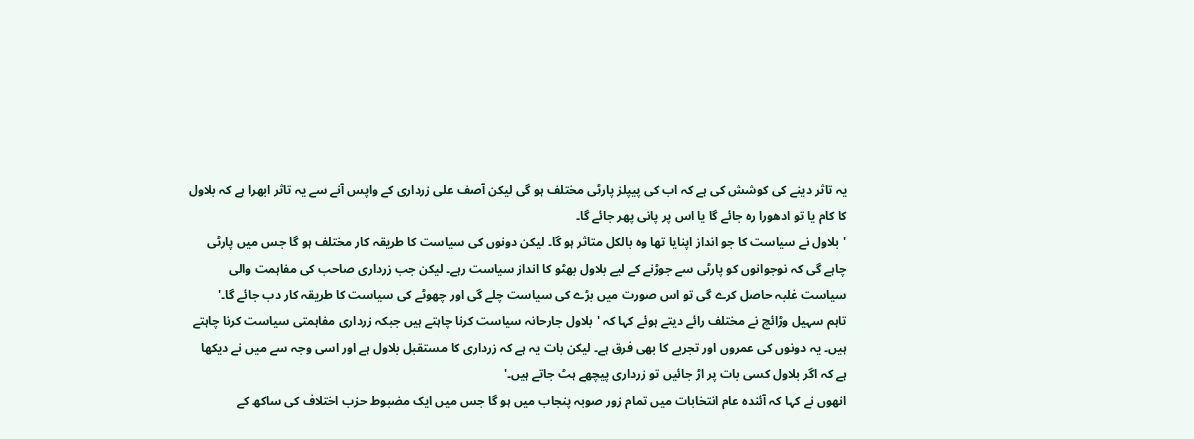یہ تاثر دینے کی کوشش کی ہے کہ اب کی پیپلز پارٹی مختلف ہو گی لیکن آصف علی زرداری کے واپس آنے سے یہ تاثر ابھرا ہے کہ بلاول کا کام یا تو ادھورا رہ جائے گا یا اس پر پانی پھر جائے گا۔
'بلاول نے سیاست کا جو انداز اپنایا تھا وہ بالکل متاثر ہو گا۔ لیکن دونوں کی سیاست کا طریقہ کار مختلف ہو گا جس میں پارٹی چاہے گی کہ نوجوانوں کو پارٹی سے جوڑنے کے لیے بلاول بھٹو کا انداز سیاست رہے۔ لیکن جب زرداری صاحب کی مفاہمت والی سیاست غلبہ حاصل کرے گی تو اس صورت میں بڑے کی سیاست چلے گی اور چھوٹے کی سیاست کا طریقہ کار دب جائے گا۔'
تاہم سہیل وڑائچ نے مختلف رائے دیتے ہوئے کہا کہ 'بلاول جارحانہ سیاست کرنا چاہتے ہیں جبکہ زرداری مفاہمتی سیاست کرنا چاہتے ہیں۔ یہ دونوں کی عمروں اور تجربے کا بھی فرق ہے۔ لیکن بات یہ ہے کہ زرداری کا مستقبل بلاول ہے اور اسی وجہ سے میں نے دیکھا ہے کہ اگر بلاول کسی بات پر اڑ جائیں تو زرداری پیچھے ہٹ جاتے ہیں۔'
انھوں نے کہا کہ آئندہ عام انتخابات میں تمام زور صوبہ پنجاب میں ہو گا جس میں ایک مضبوط حزب اختلاف کی ساکھ کے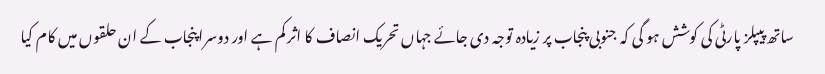ساتھ پیپلز پارٹی کی کوشش ہو گی کہ جنوبی پنجاب پر زیادہ توجہ دی جائے جہاں تحریک انصاف کا اثر کم ہے اور دوسرا پنجاب کے ان حلقوں میں کام کیا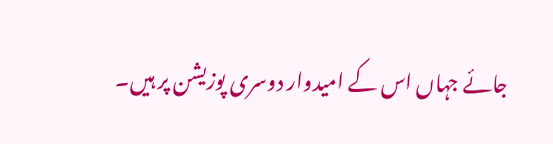جائے جہاں اس کے امیدوار دوسری پوزیشن پر ہیں۔